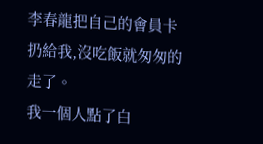李春龍把自己的會員卡扔給我,沒吃飯就匆匆的走了。
我一個人點了白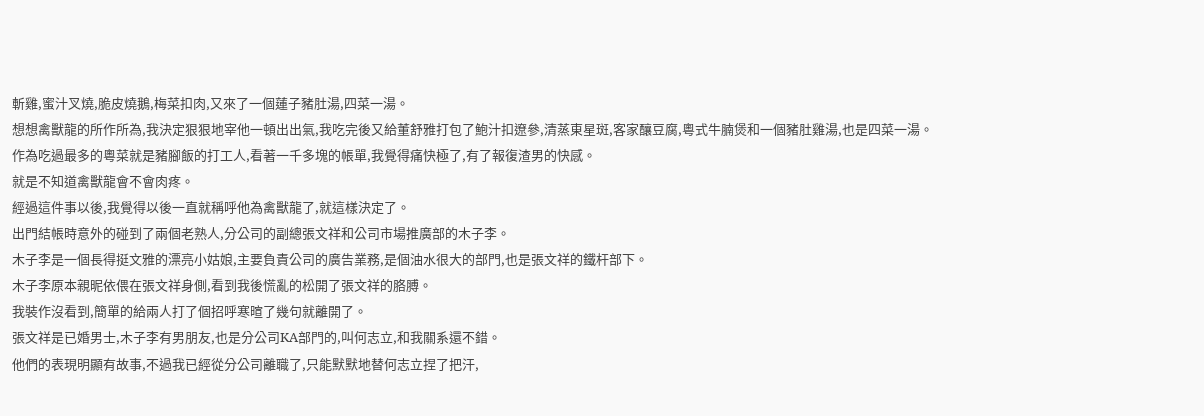斬雞,蜜汁叉燒,脆皮燒鵝,梅菜扣肉,又來了一個蓮子豬肚湯,四菜一湯。
想想禽獸龍的所作所為,我決定狠狠地宰他一頓出出氣,我吃完後又給董舒雅打包了鮑汁扣遼參,清蒸東星斑,客家釀豆腐,粵式牛腩煲和一個豬肚雞湯,也是四菜一湯。
作為吃過最多的粵菜就是豬腳飯的打工人,看著一千多塊的帳單,我覺得痛快極了,有了報復渣男的快感。
就是不知道禽獸龍會不會肉疼。
經過這件事以後,我覺得以後一直就稱呼他為禽獸龍了,就這樣決定了。
出門結帳時意外的碰到了兩個老熟人,分公司的副總張文祥和公司市場推廣部的木子李。
木子李是一個長得挺文雅的漂亮小姑娘,主要負責公司的廣告業務,是個油水很大的部門,也是張文祥的鐵杆部下。
木子李原本親昵依偎在張文祥身側,看到我後慌亂的松開了張文祥的胳膊。
我裝作沒看到,簡單的給兩人打了個招呼寒暄了幾句就離開了。
張文祥是已婚男士,木子李有男朋友,也是分公司KA部門的,叫何志立,和我關系還不錯。
他們的表現明顯有故事,不過我已經從分公司離職了,只能默默地替何志立捏了把汗,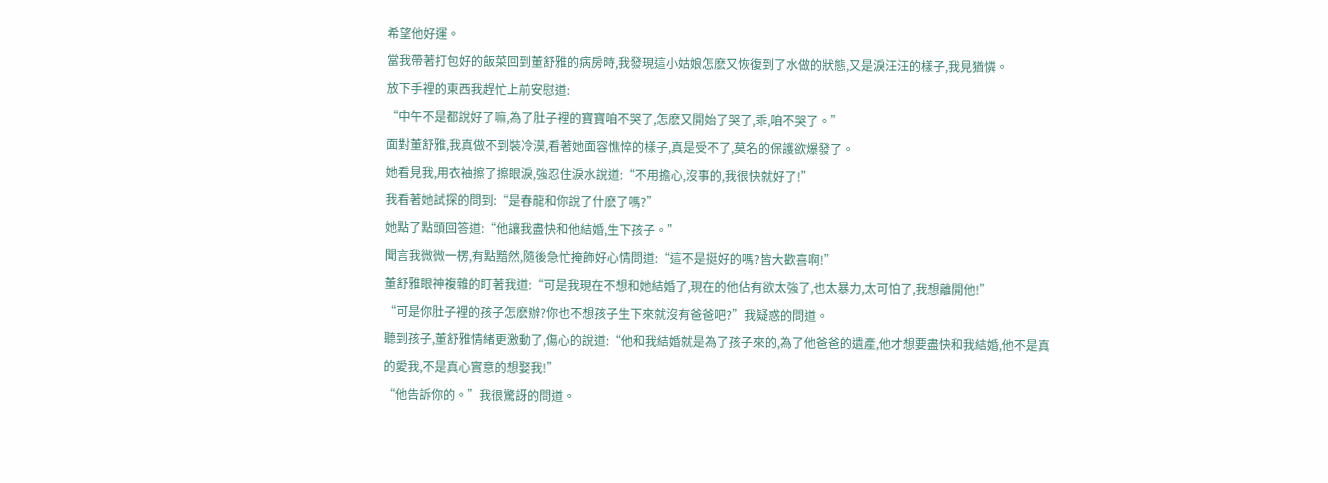希望他好運。
當我帶著打包好的飯菜回到董舒雅的病房時,我發現這小姑娘怎麽又恢復到了水做的狀態,又是淚汪汪的樣子,我見猶憐。
放下手裡的東西我趕忙上前安慰道:
“中午不是都說好了嘛,為了肚子裡的寶寶咱不哭了,怎麽又開始了哭了,乖,咱不哭了。”
面對董舒雅,我真做不到裝冷漠,看著她面容憔悴的樣子,真是受不了,莫名的保護欲爆發了。
她看見我,用衣袖擦了擦眼淚,強忍住淚水說道:“不用擔心,沒事的,我很快就好了!”
我看著她試探的問到:“是春龍和你說了什麽了嗎?”
她點了點頭回答道:“他讓我盡快和他結婚,生下孩子。”
聞言我微微一楞,有點黯然,隨後急忙掩飾好心情問道:“這不是挺好的嗎?皆大歡喜啊!”
董舒雅眼神複雜的盯著我道:“可是我現在不想和她結婚了,現在的他佔有欲太強了,也太暴力,太可怕了,我想離開他!”
“可是你肚子裡的孩子怎麽辦?你也不想孩子生下來就沒有爸爸吧?”我疑惑的問道。
聽到孩子,董舒雅情緒更激動了,傷心的說道:“他和我結婚就是為了孩子來的,為了他爸爸的遺產,他才想要盡快和我結婚,他不是真的愛我,不是真心實意的想娶我!”
“他告訴你的。”我很驚訝的問道。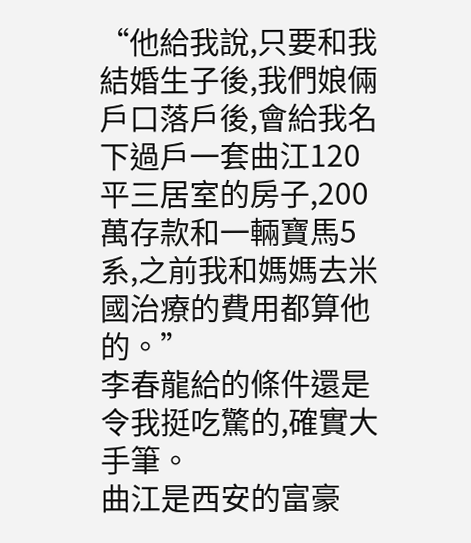“他給我說,只要和我結婚生子後,我們娘倆戶口落戶後,會給我名下過戶一套曲江120平三居室的房子,200萬存款和一輛寶馬5系,之前我和媽媽去米國治療的費用都算他的。”
李春龍給的條件還是令我挺吃驚的,確實大手筆。
曲江是西安的富豪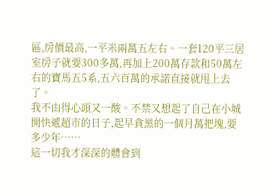區,房價最高,一平米兩萬五左右。一套120平三居室房子就要300多萬,再加上200萬存款和50萬左右的寶馬五5系,五六百萬的承諾直接就甩上去了。
我不由得心頭又一酸。不禁又想起了自己在小城開快遞超市的日子,起早貪黑的一個月萬把塊,要多少年……
這一切我才深深的體會到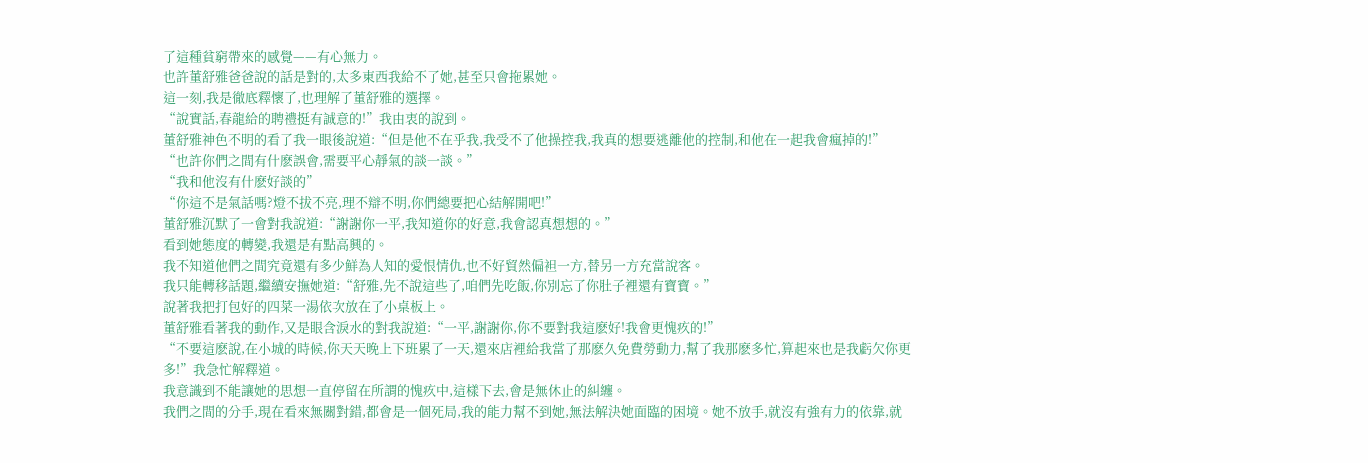了這種貧窮帶來的感覺——有心無力。
也許董舒雅爸爸說的話是對的,太多東西我給不了她,甚至只會拖累她。
這一刻,我是徹底釋懷了,也理解了董舒雅的選擇。
“說實話,春龍給的聘禮挺有誠意的!”我由衷的說到。
董舒雅神色不明的看了我一眼後說道:“但是他不在乎我,我受不了他操控我,我真的想要逃離他的控制,和他在一起我會瘋掉的!”
“也許你們之間有什麽誤會,需要平心靜氣的談一談。”
“我和他沒有什麽好談的”
“你這不是氣話嗎?燈不拔不亮,理不辯不明,你們總要把心結解開吧!”
董舒雅沉默了一會對我說道:“謝謝你一平,我知道你的好意,我會認真想想的。”
看到她態度的轉變,我還是有點高興的。
我不知道他們之間究竟還有多少鮮為人知的愛恨情仇,也不好貿然偏袒一方,替另一方充當說客。
我只能轉移話題,繼續安撫她道:“舒雅,先不說這些了,咱們先吃飯,你別忘了你肚子裡還有寶寶。”
說著我把打包好的四菜一湯依次放在了小桌板上。
董舒雅看著我的動作,又是眼含淚水的對我說道:“一平,謝謝你,你不要對我這麽好!我會更愧疚的!”
“不要這麽說,在小城的時候,你天天晚上下班累了一天,還來店裡給我當了那麽久免費勞動力,幫了我那麽多忙,算起來也是我虧欠你更多!”我急忙解釋道。
我意識到不能讓她的思想一直停留在所謂的愧疚中,這樣下去,會是無休止的糾纏。
我們之間的分手,現在看來無關對錯,都會是一個死局,我的能力幫不到她,無法解決她面臨的困境。她不放手,就沒有強有力的依靠,就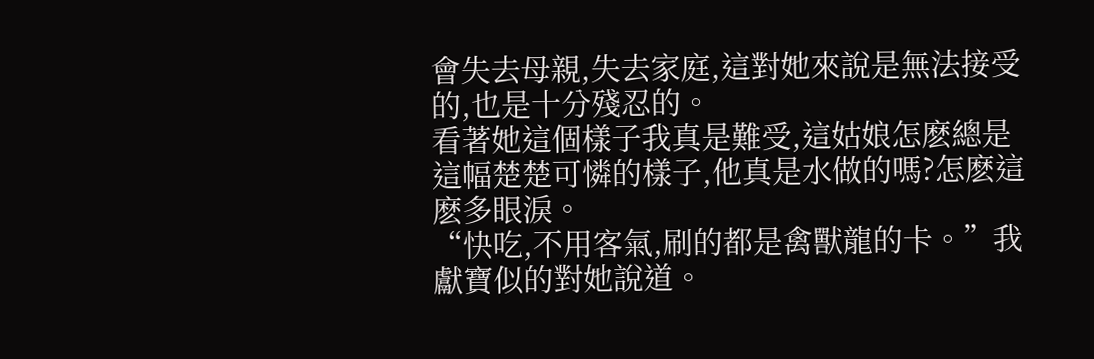會失去母親,失去家庭,這對她來說是無法接受的,也是十分殘忍的。
看著她這個樣子我真是難受,這姑娘怎麽總是這幅楚楚可憐的樣子,他真是水做的嗎?怎麽這麽多眼淚。
“快吃,不用客氣,刷的都是禽獸龍的卡。”我獻寶似的對她說道。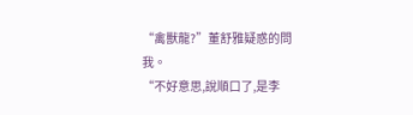“禽獸龍?”董舒雅疑惑的問我。
“不好意思,說順口了,是李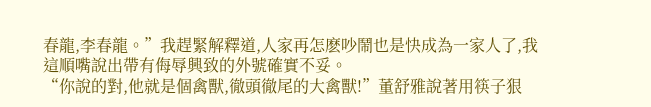春龍,李春龍。”我趕緊解釋道,人家再怎麽吵鬧也是快成為一家人了,我這順嘴說出帶有侮辱興致的外號確實不妥。
“你說的對,他就是個禽獸,徹頭徹尾的大禽獸!”董舒雅說著用筷子狠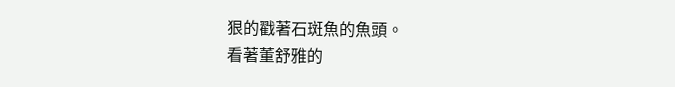狠的戳著石斑魚的魚頭。
看著董舒雅的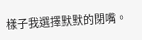樣子我選擇默默的閉嘴。